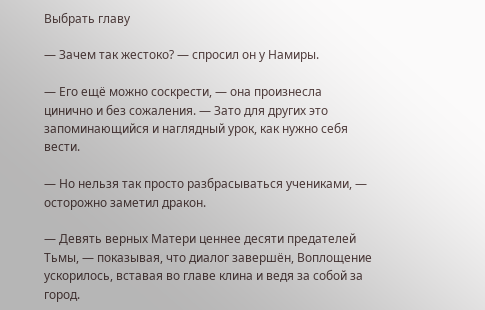Выбрать главу

— Зачем так жестоко? — спросил он у Намиры.

— Его ещё можно соскрести, — она произнесла цинично и без сожаления. — Зато для других это запоминающийся и наглядный урок, как нужно себя вести.

— Но нельзя так просто разбрасываться учениками, — осторожно заметил дракон.

— Девять верных Матери ценнее десяти предателей Тьмы, — показывая, что диалог завершён, Воплощение ускорилось, вставая во главе клина и ведя за собой за город.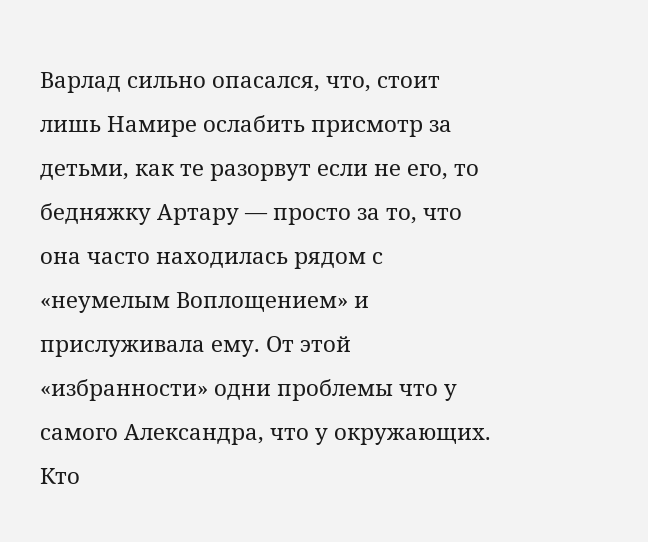Варлад сильно опасался, что, стоит лишь Намире ослабить присмотр за детьми, как те разорвут если не его, то бедняжку Артару — просто за то, что она часто находилась рядом с «неумелым Воплощением» и прислуживала ему. От этой «избранности» одни проблемы что у самого Александра, что у окружающих. Кто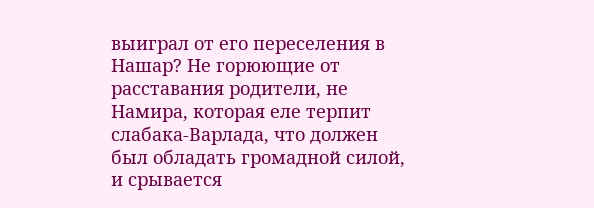выиграл от его переселения в Нашар? Не горюющие от расставания родители, не Намира, которая еле терпит слабака-Варлада, что должен был обладать громадной силой, и срывается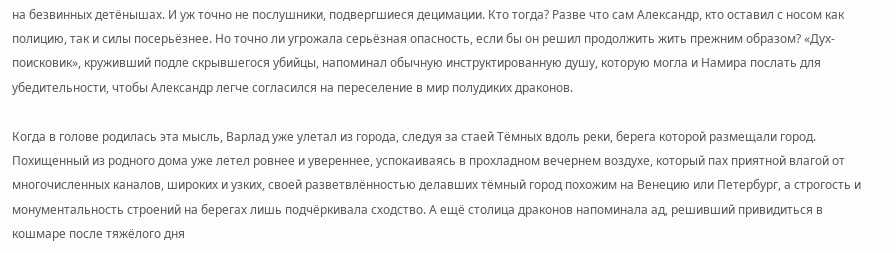на безвинных детёнышах. И уж точно не послушники, подвергшиеся децимации. Кто тогда? Разве что сам Александр, кто оставил с носом как полицию, так и силы посерьёзнее. Но точно ли угрожала серьёзная опасность, если бы он решил продолжить жить прежним образом? «Дух-поисковик», круживший подле скрывшегося убийцы, напоминал обычную инструктированную душу, которую могла и Намира послать для убедительности, чтобы Александр легче согласился на переселение в мир полудиких драконов.

Когда в голове родилась эта мысль, Варлад уже улетал из города, следуя за стаей Тёмных вдоль реки, берега которой размещали город. Похищенный из родного дома уже летел ровнее и увереннее, успокаиваясь в прохладном вечернем воздухе, который пах приятной влагой от многочисленных каналов, широких и узких, своей разветвлённостью делавших тёмный город похожим на Венецию или Петербург, а строгость и монументальность строений на берегах лишь подчёркивала сходство. А ещё столица драконов напоминала ад, решивший привидиться в кошмаре после тяжёлого дня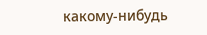какому-нибудь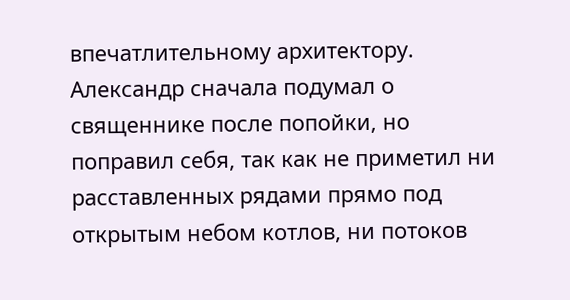впечатлительному архитектору. Александр сначала подумал о священнике после попойки, но поправил себя, так как не приметил ни расставленных рядами прямо под открытым небом котлов, ни потоков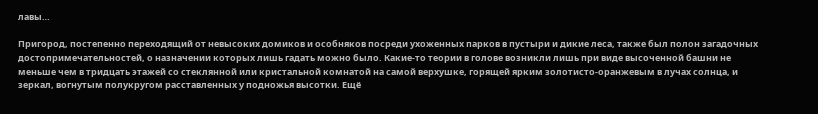лавы…

Пригород, постепенно переходящий от невысоких домиков и особняков посреди ухоженных парков в пустыри и дикие леса, также был полон загадочных достопримечательностей, о назначении которых лишь гадать можно было. Какие-то теории в голове возникли лишь при виде высоченной башни не меньше чем в тридцать этажей со стеклянной или кристальной комнатой на самой верхушке, горящей ярким золотисто-оранжевым в лучах солнца, и зеркал, вогнутым полукругом расставленных у подножья высотки. Ещё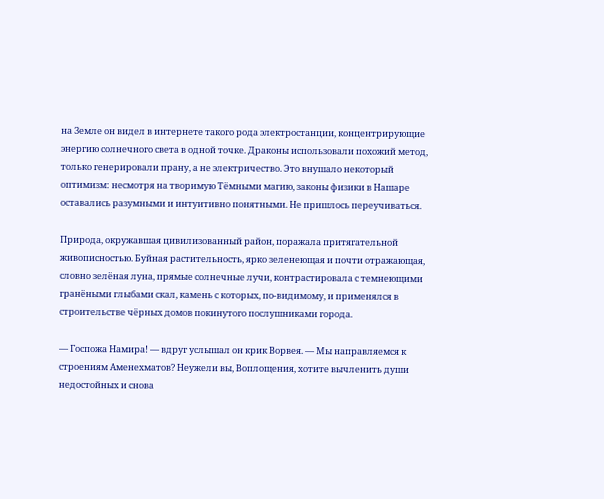на Земле он видел в интернете такого рода электростанции, концентрирующие энергию солнечного света в одной точке. Драконы использовали похожий метод, только генерировали прану, а не электричество. Это внушало некоторый оптимизм: несмотря на творимую Тёмными магию, законы физики в Нашаре оставались разумными и интуитивно понятными. Не пришлось переучиваться.

Природа, окружавшая цивилизованный район, поражала притягательной живописностью. Буйная растительность, ярко зеленеющая и почти отражающая, словно зелёная луна, прямые солнечные лучи, контрастировала с темнеющими гранёными глыбами скал, камень с которых, по-видимому, и применялся в строительстве чёрных домов покинутого послушниками города.

— Госпожа Намира! — вдруг услышал он крик Ворвея. — Мы направляемся к строениям Аменехматов? Неужели вы, Воплощения, хотите вычленить души недостойных и снова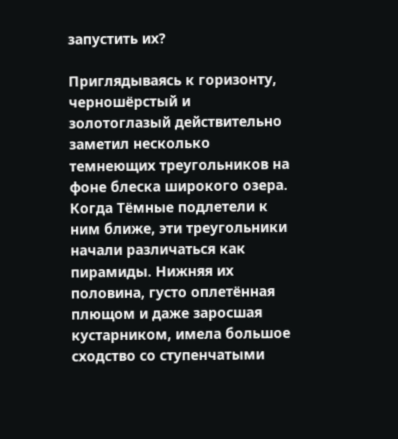запустить их?

Приглядываясь к горизонту, черношёрстый и золотоглазый действительно заметил несколько темнеющих треугольников на фоне блеска широкого озера. Когда Тёмные подлетели к ним ближе, эти треугольники начали различаться как пирамиды. Нижняя их половина, густо оплетённая плющом и даже заросшая кустарником, имела большое сходство со ступенчатыми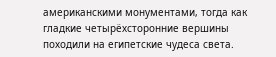американскими монументами, тогда как гладкие четырёхсторонние вершины походили на египетские чудеса света.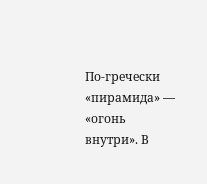По-гречески «пирамида» — «огонь внутри». В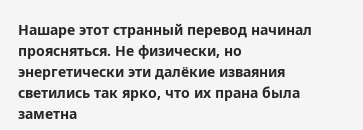Нашаре этот странный перевод начинал проясняться. Не физически, но энергетически эти далёкие изваяния светились так ярко, что их прана была заметна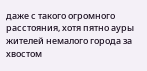даже с такого огромного расстояния, хотя пятно ауры жителей немалого города за хвостом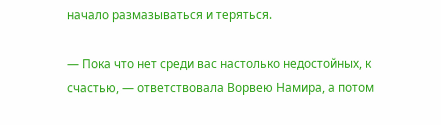начало размазываться и теряться.

— Пока что нет среди вас настолько недостойных, к счастью, — ответствовала Ворвею Намира, а потом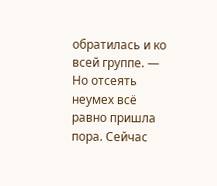обратилась и ко всей группе. — Но отсеять неумех всё равно пришла пора. Сейчас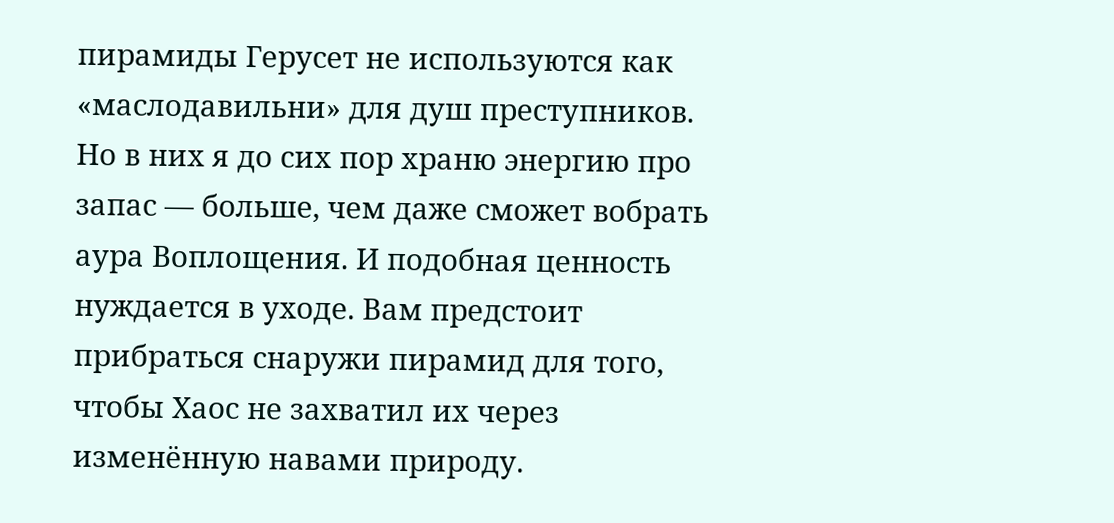пирамиды Герусет не используются как «маслодавильни» для душ преступников. Но в них я до сих пор храню энергию про запас — больше, чем даже сможет вобрать аура Воплощения. И подобная ценность нуждается в уходе. Вам предстоит прибраться снаружи пирамид для того, чтобы Хаос не захватил их через изменённую навами природу.